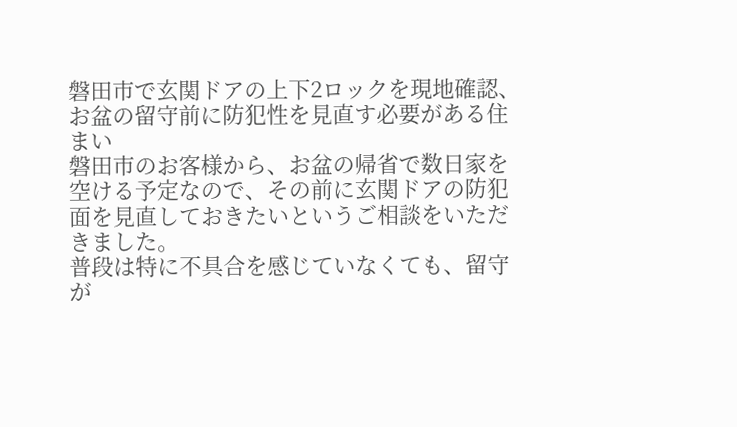磐田市で玄関ドアの上下2ロックを現地確認、お盆の留守前に防犯性を見直す必要がある住まい
磐田市のお客様から、お盆の帰省で数日家を空ける予定なので、その前に玄関ドアの防犯面を見直しておきたいというご相談をいただきました。
普段は特に不具合を感じていなくても、留守が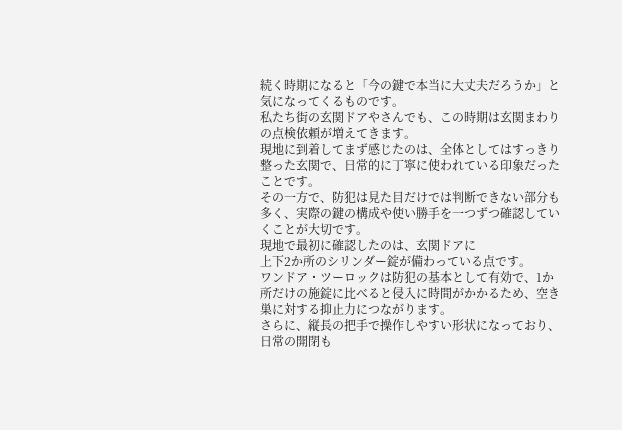続く時期になると「今の鍵で本当に大丈夫だろうか」と気になってくるものです。
私たち街の玄関ドアやさんでも、この時期は玄関まわりの点検依頼が増えてきます。
現地に到着してまず感じたのは、全体としてはすっきり整った玄関で、日常的に丁寧に使われている印象だったことです。
その一方で、防犯は見た目だけでは判断できない部分も多く、実際の鍵の構成や使い勝手を一つずつ確認していくことが大切です。
現地で最初に確認したのは、玄関ドアに
上下2か所のシリンダー錠が備わっている点です。
ワンドア・ツーロックは防犯の基本として有効で、1か所だけの施錠に比べると侵入に時間がかかるため、空き巣に対する抑止力につながります。
さらに、縦長の把手で操作しやすい形状になっており、日常の開閉も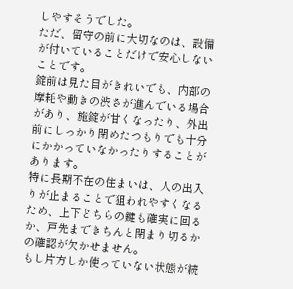しやすそうでした。
ただ、留守の前に大切なのは、設備が付いていることだけで安心しないことです。
錠前は見た目がきれいでも、内部の摩耗や動きの渋さが進んでいる場合があり、施錠が甘くなったり、外出前にしっかり閉めたつもりでも十分にかかっていなかったりすることがあります。
特に長期不在の住まいは、人の出入りが止まることで狙われやすくなるため、上下どちらの鍵も確実に回るか、戸先まできちんと閉まり切るかの確認が欠かせません。
もし片方しか使っていない状態が続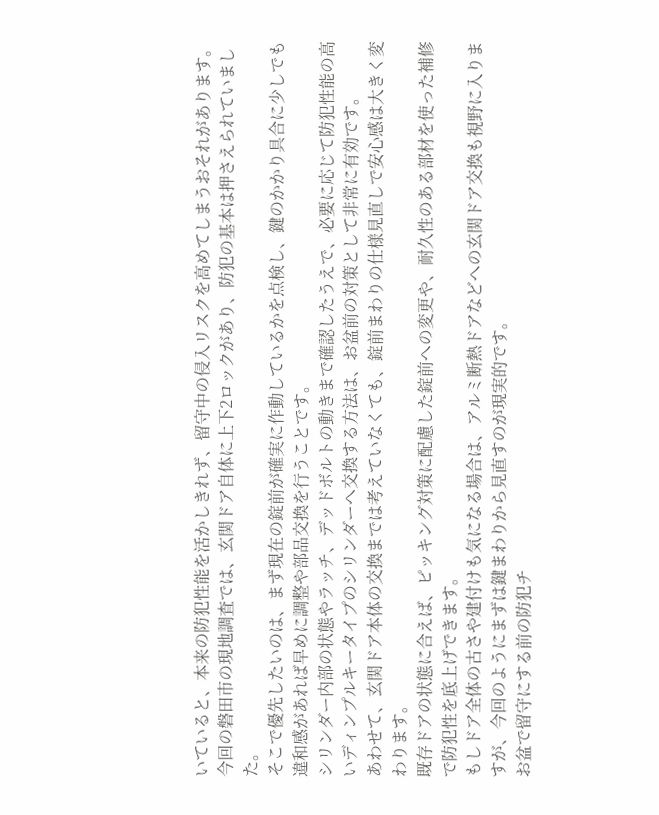いていると、本来の防犯性能を活かしきれず、留守中の侵入リスクを高めてしまうおそれがあります。
今回の磐田市の現地調査では、玄関ドア自体に上下2ロックがあり、防犯の基本は押さえられていました。
そこで優先したいのは、まず現在の錠前が確実に作動しているかを点検し、鍵のかかり具合に少しでも違和感があれば早めに調整や部品交換を行うことです。
シリンダー内部の状態やラッチ、デッドボルトの動きまで確認したうえで、必要に応じて防犯性能の高いディンプルキータイプのシリンダーへ交換する方法は、お盆前の対策として非常に有効です。
あわせて、玄関ドア本体の交換までは考えていなくても、錠前まわりの仕様見直しで安心感は大きく変わります。
既存ドアの状態に合えば、ピッキング対策に配慮した錠前への変更や、耐久性のある部材を使った補修で防犯性を底上げできます。
もしドア全体の古さや建付けも気になる場合は、アルミ断熱ドアなどへの玄関ドア交換も視野に入りますが、今回のようにまずは鍵まわりから見直すのが現実的です。
お盆で留守にする前の防犯チ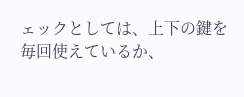ェックとしては、上下の鍵を毎回使えているか、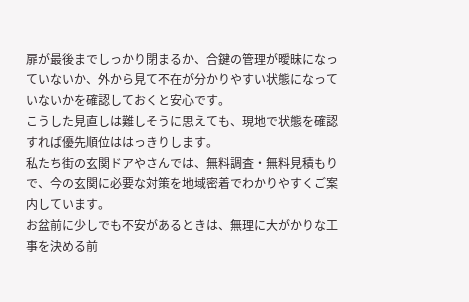扉が最後までしっかり閉まるか、合鍵の管理が曖昧になっていないか、外から見て不在が分かりやすい状態になっていないかを確認しておくと安心です。
こうした見直しは難しそうに思えても、現地で状態を確認すれば優先順位ははっきりします。
私たち街の玄関ドアやさんでは、無料調査・無料見積もりで、今の玄関に必要な対策を地域密着でわかりやすくご案内しています。
お盆前に少しでも不安があるときは、無理に大がかりな工事を決める前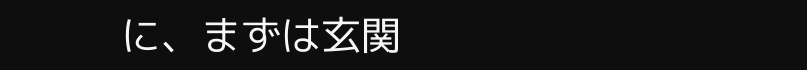に、まずは玄関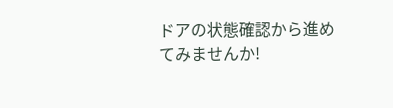ドアの状態確認から進めてみませんか!